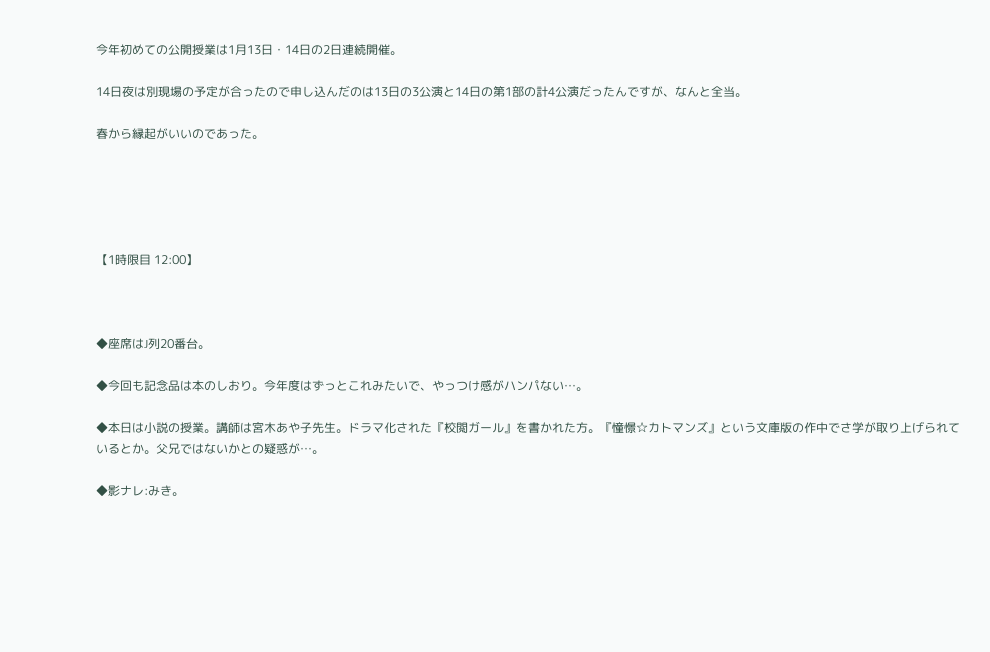今年初めての公開授業は1月13日・14日の2日連続開催。

14日夜は別現場の予定が合ったので申し込んだのは13日の3公演と14日の第1部の計4公演だったんですが、なんと全当。

春から縁起がいいのであった。





【1時限目 12:00】



◆座席はJ列20番台。

◆今回も記念品は本のしおり。今年度はずっとこれみたいで、やっつけ感がハンパない…。

◆本日は小説の授業。講師は宮木あや子先生。ドラマ化された『校閲ガール』を書かれた方。『憧憬☆カトマンズ』という文庫版の作中でさ学が取り上げられているとか。父兄ではないかとの疑惑が…。

◆影ナレ:みき。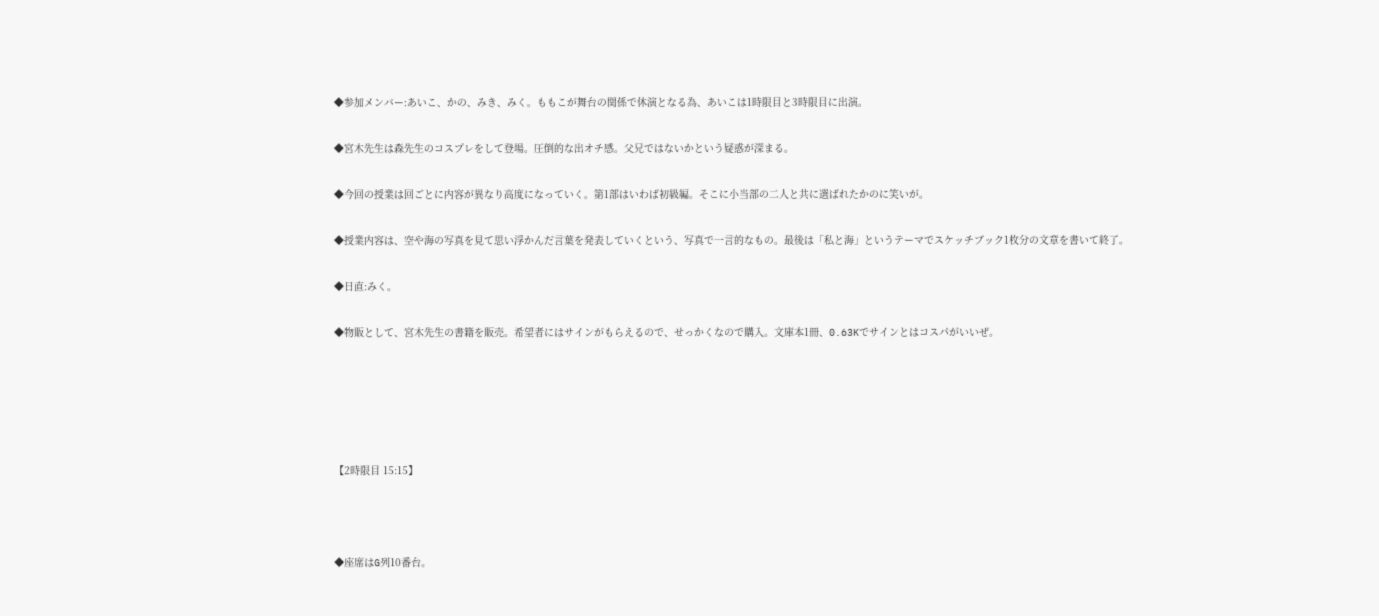◆参加メンバー:あいこ、かの、みき、みく。ももこが舞台の関係で休演となる為、あいこは1時限目と3時限目に出演。

◆宮木先生は森先生のコスプレをして登場。圧倒的な出オチ感。父兄ではないかという疑惑が深まる。

◆今回の授業は回ごとに内容が異なり高度になっていく。第1部はいわば初級編。そこに小当部の二人と共に選ばれたかのに笑いが。

◆授業内容は、空や海の写真を見て思い浮かんだ言葉を発表していくという、写真で一言的なもの。最後は「私と海」というテーマでスケッチブック1枚分の文章を書いて終了。

◆日直:みく。

◆物販として、宮木先生の書籍を販売。希望者にはサインがもらえるので、せっかくなので購入。文庫本1冊、0.63Kでサインとはコスパがいいぜ。





【2時限目 15:15】



◆座席はG列10番台。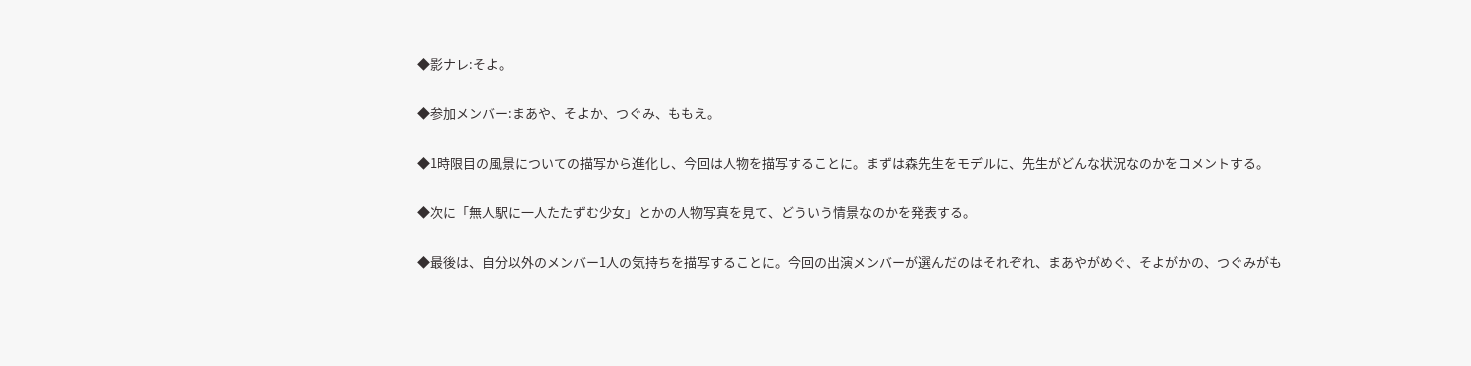◆影ナレ:そよ。

◆参加メンバー:まあや、そよか、つぐみ、ももえ。

◆1時限目の風景についての描写から進化し、今回は人物を描写することに。まずは森先生をモデルに、先生がどんな状況なのかをコメントする。

◆次に「無人駅に一人たたずむ少女」とかの人物写真を見て、どういう情景なのかを発表する。

◆最後は、自分以外のメンバー1人の気持ちを描写することに。今回の出演メンバーが選んだのはそれぞれ、まあやがめぐ、そよがかの、つぐみがも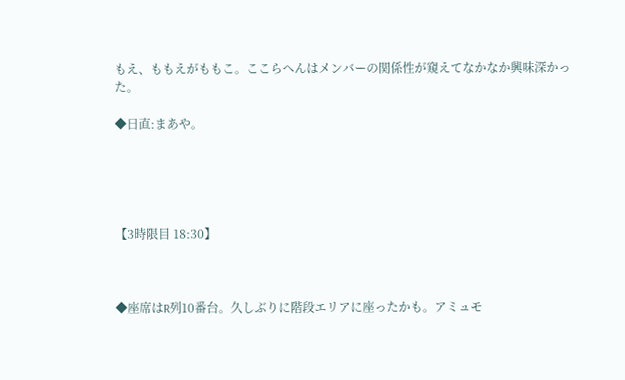もえ、ももえがももこ。ここらへんはメンバーの関係性が窺えてなかなか興味深かった。

◆日直:まあや。





【3時限目 18:30】



◆座席はR列10番台。久しぶりに階段エリアに座ったかも。アミュモ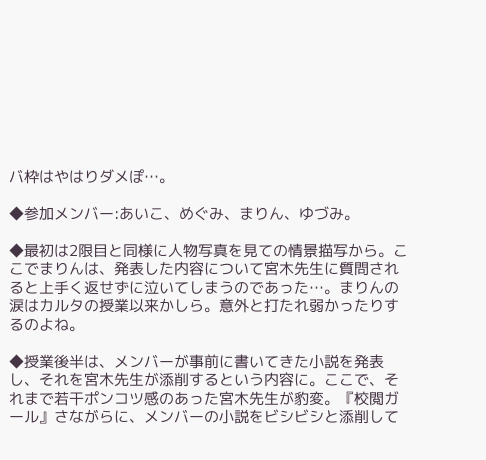バ枠はやはりダメぽ…。

◆参加メンバー:あいこ、めぐみ、まりん、ゆづみ。

◆最初は2限目と同様に人物写真を見ての情景描写から。ここでまりんは、発表した内容について宮木先生に質問されると上手く返せずに泣いてしまうのであった…。まりんの涙はカルタの授業以来かしら。意外と打たれ弱かったりするのよね。

◆授業後半は、メンバーが事前に書いてきた小説を発表し、それを宮木先生が添削するという内容に。ここで、それまで若干ポンコツ感のあった宮木先生が豹変。『校閲ガール』さながらに、メンバーの小説をビシビシと添削して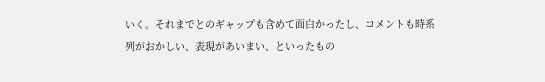いく。それまでとのギャップも含めて面白かったし、コメントも時系列がおかしい、表現があいまい、といったもの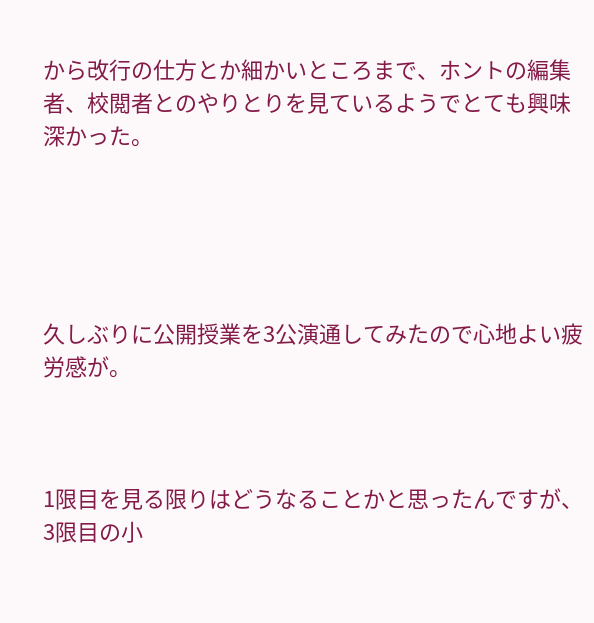から改行の仕方とか細かいところまで、ホントの編集者、校閲者とのやりとりを見ているようでとても興味深かった。





久しぶりに公開授業を3公演通してみたので心地よい疲労感が。



1限目を見る限りはどうなることかと思ったんですが、3限目の小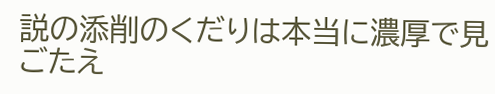説の添削のくだりは本当に濃厚で見ごたえ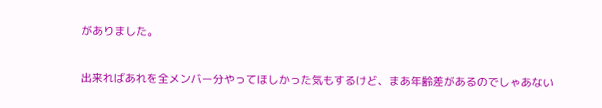がありました。

出来ればあれを全メンバー分やってほしかった気もするけど、まあ年齢差があるのでしゃあない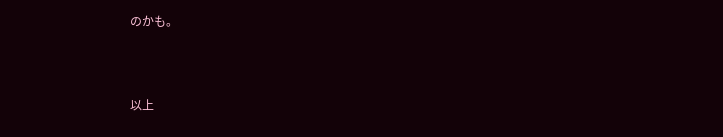のかも。



以上